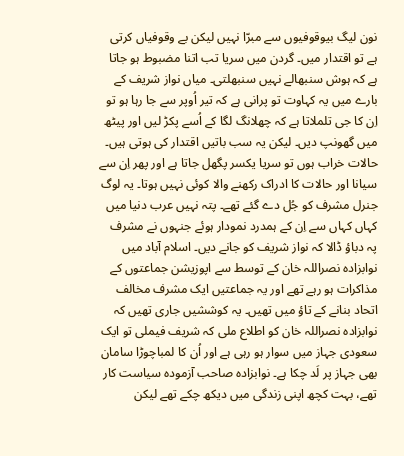نون لیگ بیوقوفیوں سے مبرّا نہیں لیکن بے وقوفیاں کرتی ہے تو اقتدار میں۔ گردن میں سریا تب اتنا مضبوط ہو جاتا ہے کہ ہوش سنبھالے نہیں سنبھلتی۔ میاں نواز شریف کے بارے میں یہ کہاوت تو پرانی ہے کہ تیر اُوپر سے جا رہا ہو تو اِن کا جی تلملاتا ہے کہ چھلانگ لگا کے اُسے پکڑ لیں اور پیٹھ میں گھونپ دیں۔ لیکن یہ سب باتیں اقتدار کی ہوتی ہیں۔
حالات خراب ہوں تو سریا یکسر پگھل جاتا ہے اور پھر اِن سے سیانا اور حالات کا ادراک رکھنے والا کوئی نہیں ہوتا۔ یہ لوگ جنرل مشرف کو جُل دے گئے تھے۔ پتہ نہیں عرب دنیا میں کہاں کہاں سے اِن کے ہمدرد نمودار ہوئے جنہوں نے مشرف پہ دباؤ ڈالا کہ نواز شریف کو جانے دیں۔ اسلام آباد میں نوابزادہ نصراللہ خان کے توسط سے اپوزیشن جماعتوں کے مذاکرات ہو رہے تھے اور یہ جماعتیں ایک مشرف مخالف اتحاد بنانے کے تاؤ میں تھیں۔ یہ کوششیں جاری تھیں کہ نوابزادہ نصراللہ خان کو اطلاع ملی کہ شریف فیملی تو ایک سعودی جہاز میں سوار ہو رہی ہے اور اُن کا لمباچوڑا سامان بھی جہاز پر لَد چکا ہے۔ نوابزادہ صاحب آزمودہ سیاست کار تھے، بہت کچھ اپنی زندگی میں دیکھ چکے تھے لیکن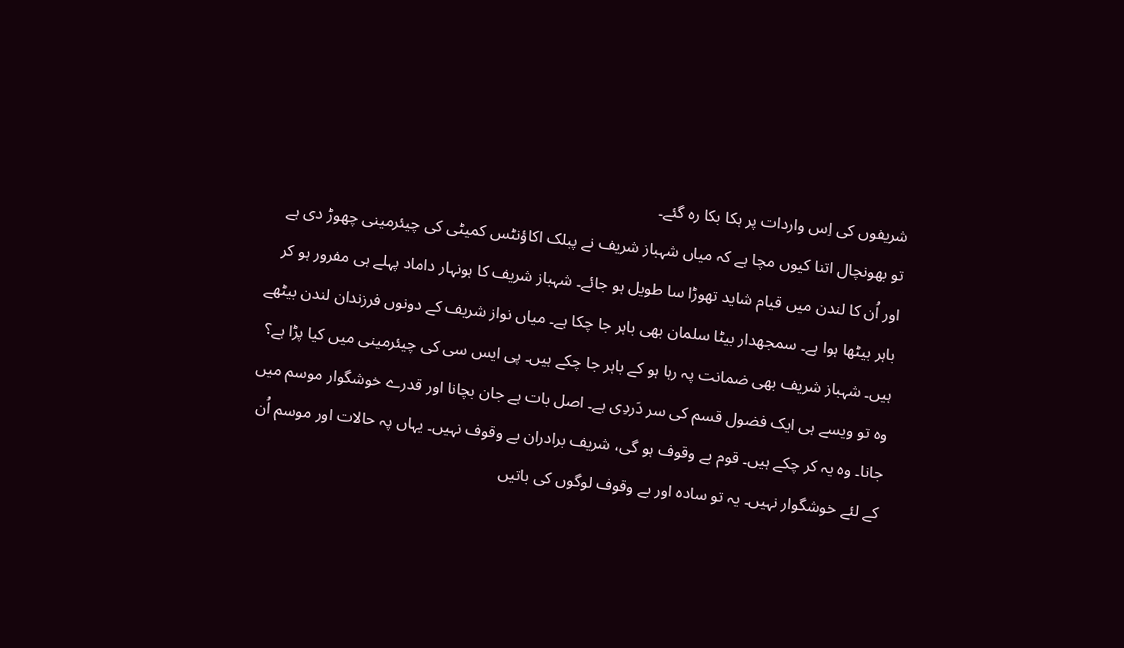شریفوں کی اِس واردات پر ہکا بکا رہ گئے۔
تو بھونچال اتنا کیوں مچا ہے کہ میاں شہباز شریف نے پبلک اکاؤنٹس کمیٹی کی چیئرمینی چھوڑ دی ہے اور اُن کا لندن میں قیام شاید تھوڑا سا طویل ہو جائے۔ شہباز شریف کا ہونہار داماد پہلے ہی مفرور ہو کر باہر بیٹھا ہوا ہے۔ سمجھدار بیٹا سلمان بھی باہر جا چکا ہے۔ میاں نواز شریف کے دونوں فرزندان لندن بیٹھے ہیں۔ شہباز شریف بھی ضمانت پہ رہا ہو کے باہر جا چکے ہیں۔ پی ایس سی کی چیئرمینی میں کیا پڑا ہے؟ وہ تو ویسے ہی ایک فضول قسم کی سر دَردِی ہے۔ اصل بات ہے جان بچانا اور قدرے خوشگوار موسم میں جانا۔ وہ یہ کر چکے ہیں۔ قوم بے وقوف ہو گی، شریف برادران بے وقوف نہیں۔ یہاں پہ حالات اور موسم اُن کے لئے خوشگوار نہیں۔ یہ تو سادہ اور بے وقوف لوگوں کی باتیں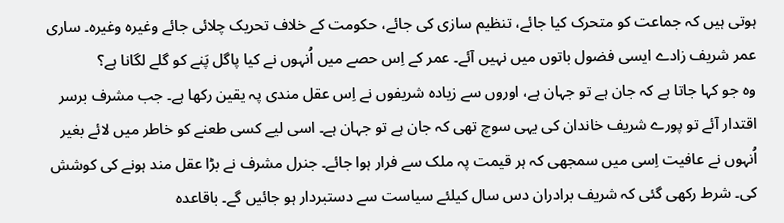ہوتی ہیں کہ جماعت کو متحرک کیا جائے، تنظیم سازی کی جائے، حکومت کے خلاف تحریک چلائی جائے وغیرہ وغیرہ۔ ساری عمر شریف زادے ایسی فضول باتوں میں نہیں آئے۔ عمر کے اِس حصے میں اُنہوں نے کیا پاگل پَنے کو گلے لگانا ہے؟
وہ جو کہا جاتا ہے کہ جان ہے تو جہان ہے، اوروں سے زیادہ شریفوں نے اِس عقل مندی پہ یقین رکھا ہے۔ جب مشرف برسر اقتدار آئے تو پورے شریف خاندان کی یہی سوچ تھی کہ جان ہے تو جہان ہے۔ اسی لیے کسی طعنے کو خاطر میں لائے بغیر اُنہوں نے عافیت اِسی میں سمجھی کہ ہر قیمت پہ ملک سے فرار ہوا جائے۔ جنرل مشرف نے بڑا عقل مند ہونے کی کوشش کی۔ شرط رکھی گئی کہ شریف برادران دس سال کیلئے سیاست سے دستبردار ہو جائیں گے۔ باقاعدہ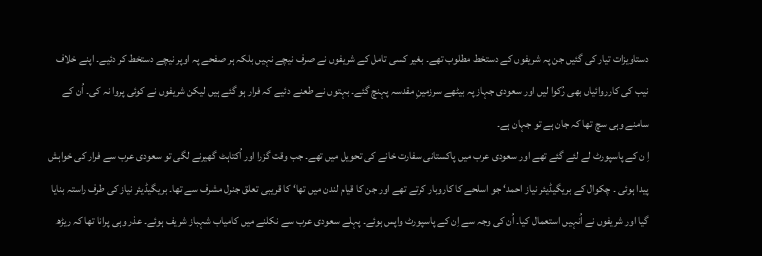دستاویزات تیار کی گئیں جن پہ شریفوں کے دستخط مطلوب تھے۔ بغیر کسی تامل کے شریفوں نے صرف نیچے نہیں بلکہ ہر صفحے پہ اوپر نیچے دستخط کر دئیے۔ اپنے خلاف نیب کی کارروائیاں بھی رُکوا لیں اور سعودی جہاز پہ بیٹھے سرزمینِ مقدسہ پہنچ گئے۔ بہتوں نے طعنے دئیے کہ فرار ہو گئے ہیں لیکن شریفوں نے کوئی پروا نہ کی۔ اُن کے سامنے وہی سچ تھا کہ جان ہے تو جہان ہے۔
اِ ن کے پاسپورٹ لے لئے گئے تھے اور سعودی عرب میں پاکستانی سفارت خانے کی تحویل میں تھے۔ جب وقت گزرا اور اُکتاہٹ گھیرنے لگی تو سعودی عرب سے فرار کی خواہش پیدا ہوئی ۔ چکوال کے بریگیڈیئر نیاز احمد‘ جو اسلحے کا کاروبار کرتے تھے اور جن کا قیام لندن میں تھا‘ کا قریبی تعلق جنرل مشرف سے تھا۔ بریگیڈیئر نیاز کی طرف راستہ بنایا گیا اور شریفوں نے اُنہیں استعمال کیا۔ اُن کی وجہ سے اِن کے پاسپورٹ واپس ہوئے۔ پہلے سعودی عرب سے نکلنے میں کامیاب شہباز شریف ہوئے۔ عذر وہی پرانا تھا کہ ریڑھ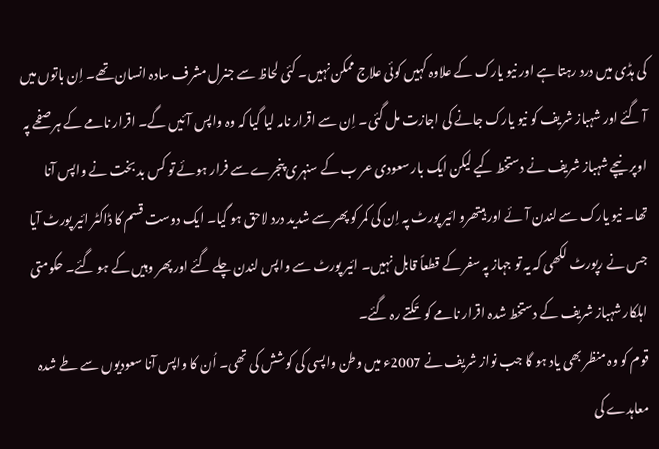کی ہڈی میں درد رہتا ہے اور نیو یارک کے علاوہ کہیں کوئی علاج ممکن نہیں۔ کئی لحاظ سے جنرل مشرف سادہ انسان تھے۔ اِن باتوں میں آ گئے اور شہباز شریف کو نیو یارک جانے کی اجازت مل گئی۔ اِن سے اقرار نامہ لیا گیا کہ وہ واپس آئیں گے۔ اقرار نامے کے ہر صفحے پہ اوپر نیچے شہباز شریف نے دستخط کیے لیکن ایک بار سعودی عر ب کے سنہری پنجرے سے فرار ہوئے تو کس بد بخت نے واپس آنا تھا۔ نیو یارک سے لندن آئے اور ہیتھرو ائیر پورٹ پہ اِن کی کمر کو پھر سے شدید درد لاحق ہو گیا۔ ایک دوست قسم کا ڈاکٹر ائیر پورٹ آیا جس نے رپورٹ لکھی کہ یہ تو جہاز پہ سفر کے قطعاً قابل نہیں۔ ائیر پورٹ سے واپس لندن چلے گئے اور پھر وہیں کے ہو گئے۔ حکومتی اہلکار شہباز شریف کے دستخط شدہ اقرار نامے کو تَکتے رہ گئے۔
قوم کو وہ منظر بھی یاد ہو گا جب نواز شریف نے 2007ء میں وطن واپسی کی کوشش کی تھی۔ اُن کا واپس آنا سعودیوں سے طے شدہ معاہدے کی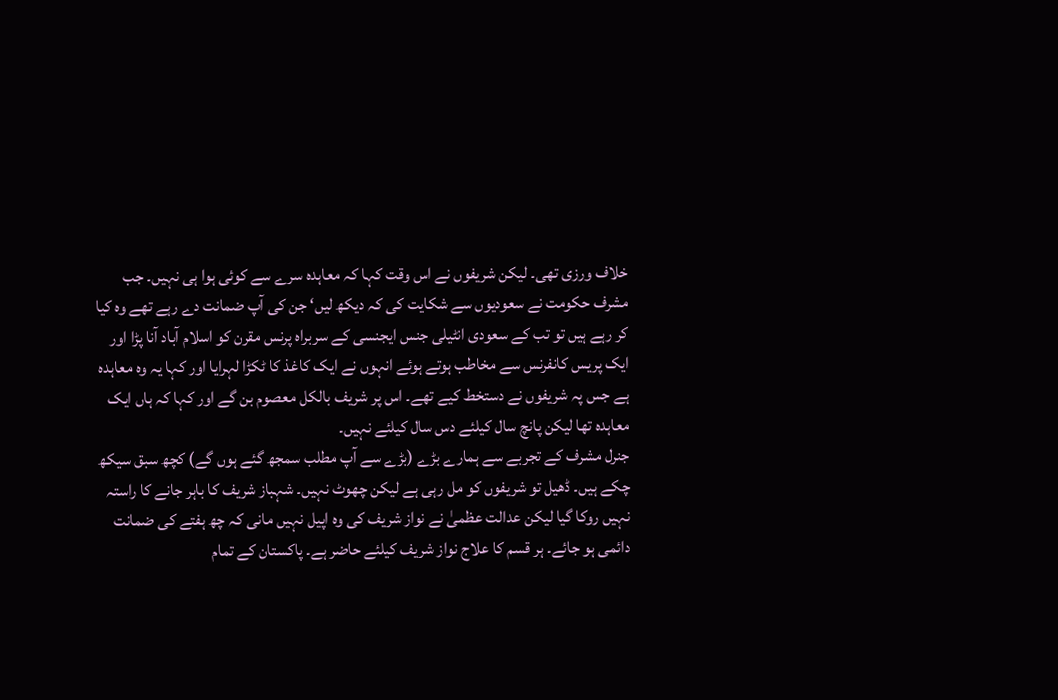خلاف ورزی تھی۔ لیکن شریفوں نے اس وقت کہا کہ معاہدہ سرے سے کوئی ہوا ہی نہیں۔ جب مشرف حکومت نے سعودیوں سے شکایت کی کہ دیکھ لیں‘ جن کی آپ ضمانت دے رہے تھے وہ کیا کر رہے ہیں تو تب کے سعودی انٹیلی جنس ایجنسی کے سربراہ پرنس مقرن کو اسلام آباد آنا پڑا اور ایک پریس کانفرنس سے مخاطب ہوتے ہوئے انہوں نے ایک کاغذ کا ٹکڑا لہرایا اور کہا یہ وہ معاہدہ ہے جس پہ شریفوں نے دستخط کیے تھے۔ اس پر شریف بالکل معصوم بن گے اور کہا کہ ہاں ایک معاہدہ تھا لیکن پانچ سال کیلئے دس سال کیلئے نہیں۔
جنرل مشرف کے تجربے سے ہمارے بڑے (بڑے سے آپ مطلب سمجھ گئے ہوں گے) کچھ سبق سیکھ چکے ہیں۔ ڈھیل تو شریفوں کو مل رہی ہے لیکن چھوٹ نہیں۔ شہباز شریف کا باہر جانے کا راستہ نہیں روکا گیا لیکن عدالت عظمیٰ نے نواز شریف کی وہ اپیل نہیں مانی کہ چھ ہفتے کی ضمانت دائمی ہو جائے۔ ہر قسم کا علاج نواز شریف کیلئے حاضر ہے۔ پاکستان کے تمام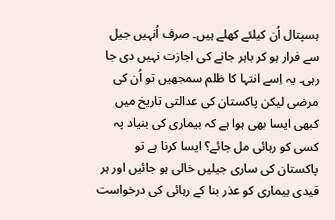ہسپتال اُن کیلئے کھلے ہیں۔ صرف اُنہیں جیل سے فرار ہو کر باہر جانے کی اجازت نہیں دی جا رہی۔ یہ اِسے انتہا کا ظلم سمجھیں تو اُن کی مرضی لیکن پاکستان کی عدالتی تاریخ میں کبھی ایسا بھی ہوا ہے کہ بیماری کی بنیاد پہ کسی کو رہائی مل جائے؟ ایسا کرنا ہے تو پاکستان کی ساری جیلیں خالی ہو جائیں اور ہر قیدی بیماری کو عذر بنا کے رہائی کی درخواست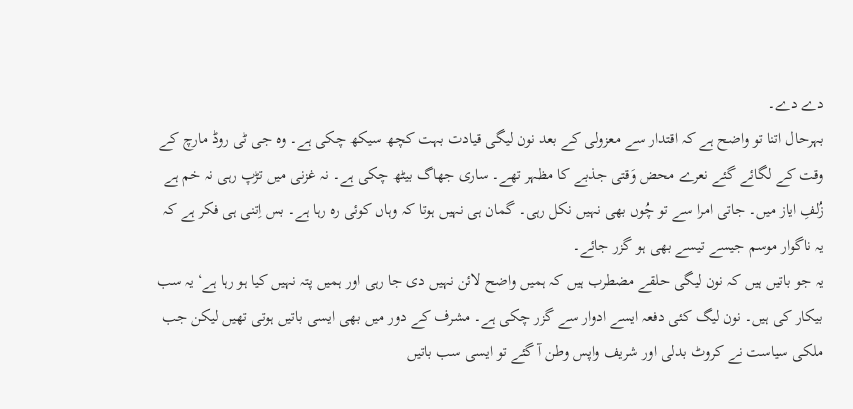دے دے۔
بہرحال اتنا تو واضح ہے کہ اقتدار سے معزولی کے بعد نون لیگی قیادت بہت کچھ سیکھ چکی ہے۔ وہ جی ٹی روڈ مارچ کے وقت کے لگائے گئے نعرے محض وَقتی جذبے کا مظہر تھے۔ ساری جھاگ بیٹھ چکی ہے۔ نہ غزنی میں تڑپ رہی نہ خم ہے زُلفِ ایاز میں۔ جاتی امرا سے تو چُوں بھی نہیں نکل رہی۔ گمان ہی نہیں ہوتا کہ وہاں کوئی رہ رہا ہے۔ بس اِتنی ہی فکر ہے کہ یہ ناگوار موسم جیسے تیسے بھی ہو گزر جائے۔
یہ جو باتیں ہیں کہ نون لیگی حلقے مضطرب ہیں کہ ہمیں واضح لائن نہیں دی جا رہی اور ہمیں پتہ نہیں کیا ہو رہا ہے‘ یہ سب بیکار کی ہیں۔ نون لیگ کئی دفعہ ایسے ادوار سے گزر چکی ہے۔ مشرف کے دور میں بھی ایسی باتیں ہوتی تھیں لیکن جب ملکی سیاست نے کروٹ بدلی اور شریف واپس وطن آ گئے تو ایسی سب باتیں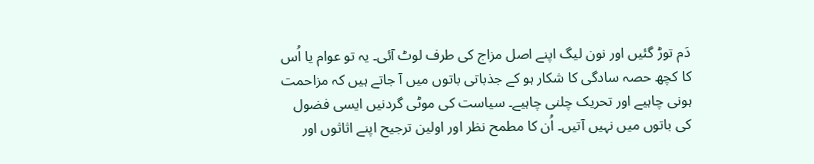دَم توڑ گئیں اور نون لیگ اپنے اصل مزاج کی طرف لوٹ آئی۔ یہ تو عوام یا اُس کا کچھ حصہ سادگی کا شکار ہو کے جذباتی باتوں میں آ جاتے ہیں کہ مزاحمت ہونی چاہیے اور تحریک چلنی چاہیے۔ سیاست کی موٹی گردنیں ایسی فضول کی باتوں میں نہیں آتیں۔ اُن کا مطمح نظر اور اولین ترجیح اپنے اثاثوں اور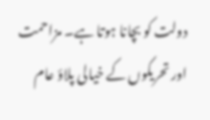دولت کو بچانا ہوتا ہے۔ مزاحمت اور تحریکوں کے خیالی پلاؤ عام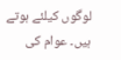لوگوں کیلئے ہوتے ہیں۔ عوام کی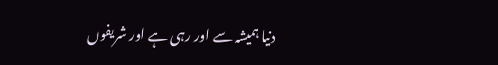دنیا ہمیشہ سے اور رہی ہے اور شریفوں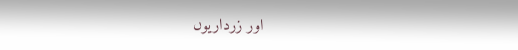اور زرداریوں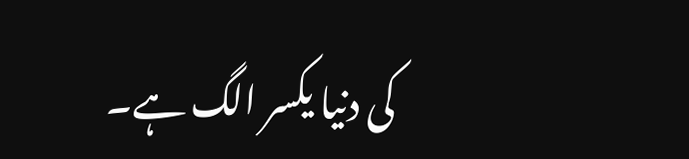کی دنیا یکسر الگ ہے۔